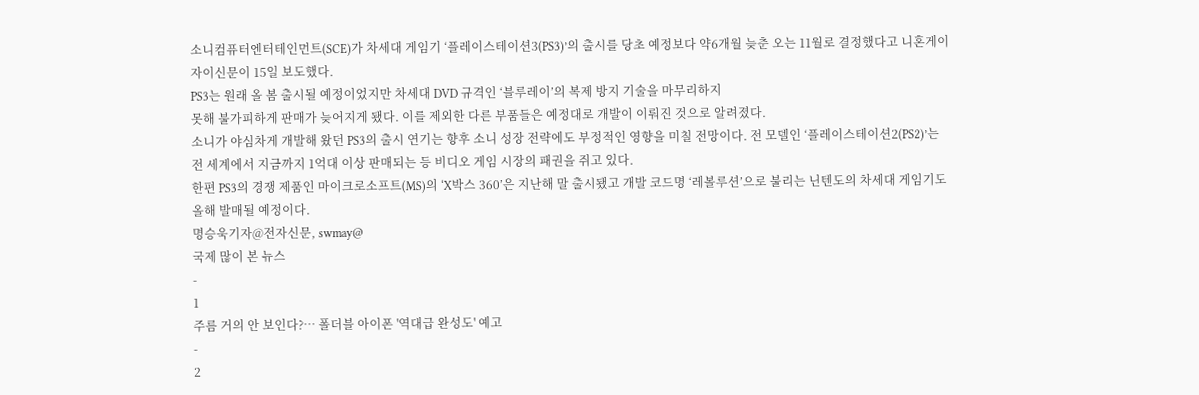소니컴퓨터엔터테인먼트(SCE)가 차세대 게임기 ‘플레이스테이션3(PS3)’의 출시를 당초 예정보다 약6개월 늦춘 오는 11월로 결정했다고 니혼게이자이신문이 15일 보도했다.
PS3는 원래 올 봄 출시될 예정이었지만 차세대 DVD 규격인 ‘블루레이’의 복제 방지 기술을 마무리하지
못해 불가피하게 판매가 늦어지게 됐다. 이를 제외한 다른 부품들은 예정대로 개발이 이뤄진 것으로 알려졌다.
소니가 야심차게 개발해 왔던 PS3의 출시 연기는 향후 소니 성장 전략에도 부정적인 영향을 미칠 전망이다. 전 모델인 ‘플레이스테이션2(PS2)’는 전 세계에서 지금까지 1억대 이상 판매되는 등 비디오 게임 시장의 패권을 쥐고 있다.
한편 PS3의 경쟁 제품인 마이크로소프트(MS)의 ‘X박스 360’은 지난해 말 출시됐고 개발 코드명 ‘레볼루션’으로 불리는 닌텐도의 차세대 게임기도 올해 발매될 예정이다.
명승욱기자@전자신문, swmay@
국제 많이 본 뉴스
-
1
주름 거의 안 보인다?… 폴더블 아이폰 '역대급 완성도' 예고
-
2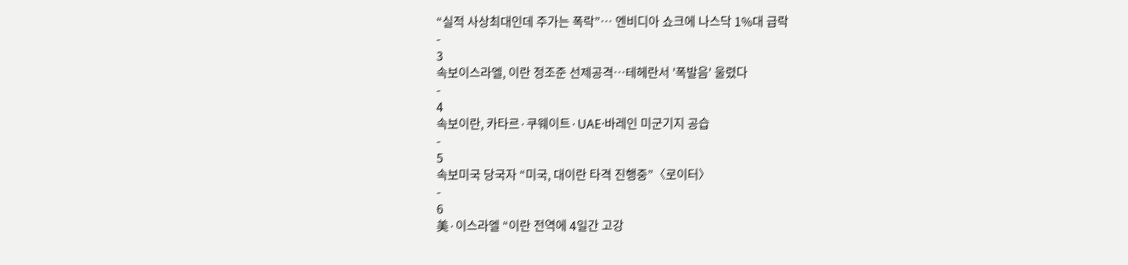“실적 사상최대인데 주가는 폭락”… 엔비디아 쇼크에 나스닥 1%대 급락
-
3
속보이스라엘, 이란 정조준 선제공격…테헤란서 '폭발음' 울렸다
-
4
속보이란, 카타르·쿠웨이트·UAE·바레인 미군기지 공습
-
5
속보미국 당국자 “미국, 대이란 타격 진행중”〈로이터〉
-
6
美·이스라엘 “이란 전역에 4일간 고강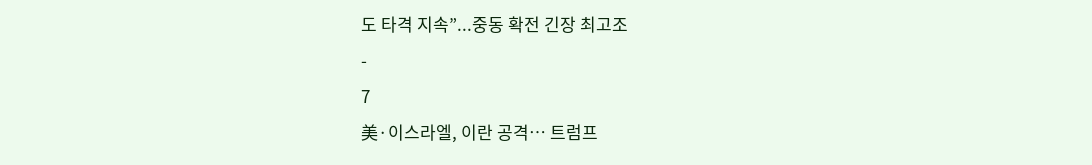도 타격 지속”...중동 확전 긴장 최고조
-
7
美·이스라엘, 이란 공격… 트럼프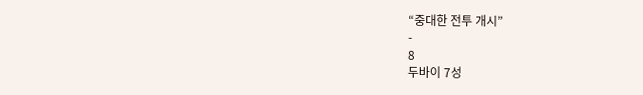“중대한 전투 개시”
-
8
두바이 7성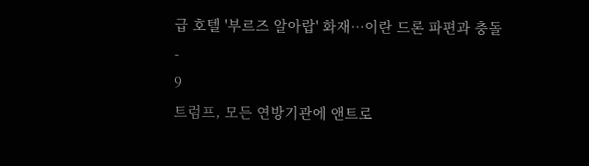급 호텔 '부르즈 알아랍' 화재…이란 드론 파편과 충돌
-
9
트럼프, 모든 연방기관에 앤트로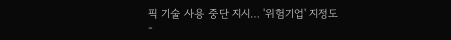픽 기술 사용 중단 지시… '위험기업' 지정도
-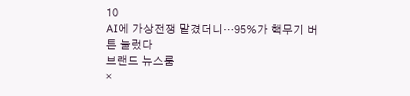10
AI에 가상전쟁 맡겼더니…95%가 핵무기 버튼 눌렀다
브랜드 뉴스룸
×